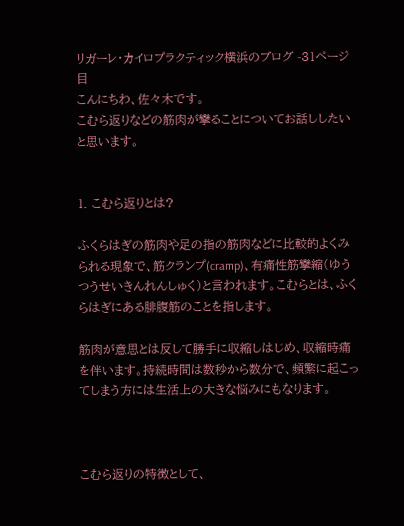リガーレ・カイロプラクティック横浜のブログ -31ページ目
こんにちわ、佐々木です。
こむら返りなどの筋肉が攣ることについてお話ししたいと思います。


1. こむら返りとは?

ふくらはぎの筋肉や足の指の筋肉などに比較的よくみられる現象で、筋クランプ(cramp)、有痛性筋攣縮(ゆうつうせいきんれんしゅく)と言われます。こむらとは、ふくらはぎにある腓腹筋のことを指します。

筋肉が意思とは反して勝手に収縮しはじめ、収縮時痛を伴います。持続時間は数秒から数分で、頻繁に起こってしまう方には生活上の大きな悩みにもなります。



こむら返りの特徴として、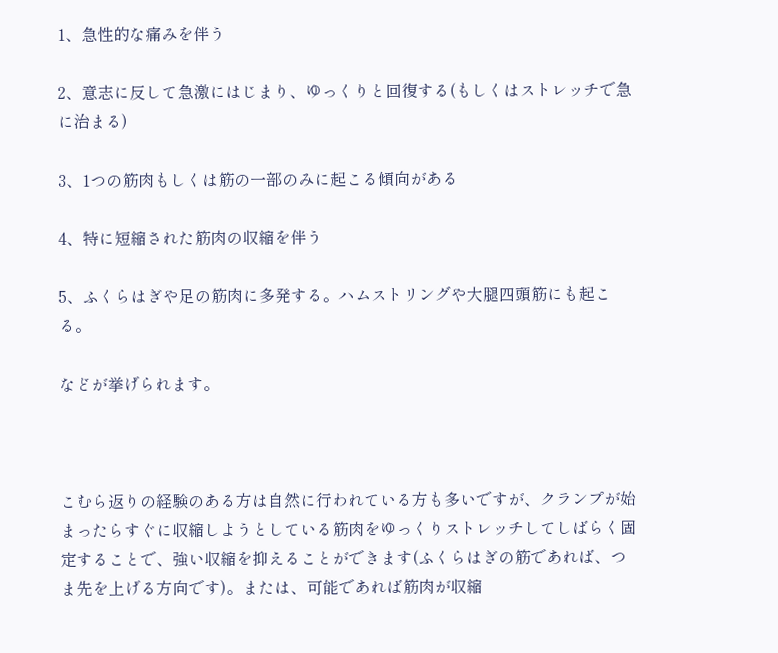1、急性的な痛みを伴う

2、意志に反して急激にはじまり、ゆっくりと回復する(もしくはストレッチで急に治まる)

3、1つの筋肉もしくは筋の一部のみに起こる傾向がある

4、特に短縮された筋肉の収縮を伴う

5、ふくらはぎや足の筋肉に多発する。ハムストリングや大腿四頭筋にも起こる。

などが挙げられます。



こむら返りの経験のある方は自然に行われている方も多いですが、クランプが始まったらすぐに収縮しようとしている筋肉をゆっくりストレッチしてしばらく固定することで、強い収縮を抑えることができます(ふくらはぎの筋であれば、つま先を上げる方向です)。または、可能であれば筋肉が収縮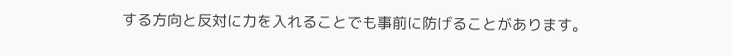する方向と反対に力を入れることでも事前に防げることがあります。